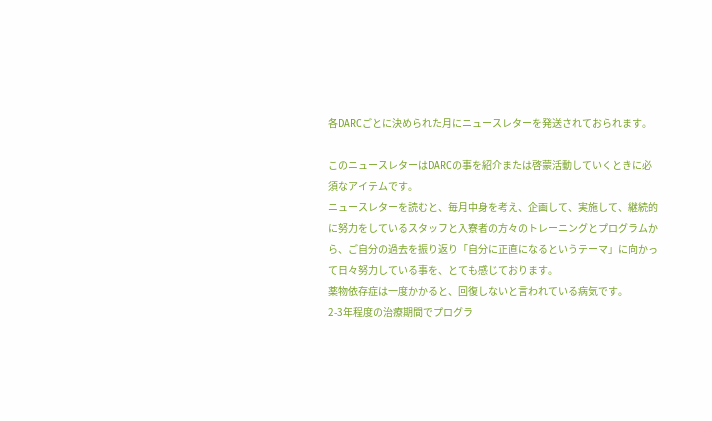各DARCごとに決められた月にニュースレターを発送されておられます。

このニュースレターはDARCの事を紹介または啓蒙活動していくときに必須なアイテムです。
ニュースレターを読むと、毎月中身を考え、企画して、実施して、継続的に努力をしているスタッフと入寮者の方々のトレーニングとプログラムから、ご自分の過去を振り返り「自分に正直になるというテーマ」に向かって日々努力している事を、とても感じております。
薬物依存症は一度かかると、回復しないと言われている病気です。
2-3年程度の治療期間でプログラ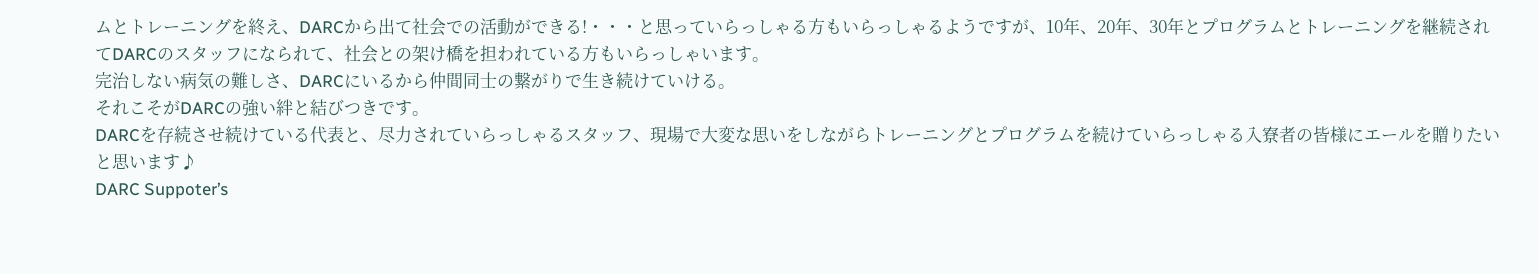ムとトレーニングを終え、DARCから出て社会での活動ができる!・・・と思っていらっしゃる方もいらっしゃるようですが、10年、20年、30年とプログラムとトレーニングを継続されてDARCのスタッフになられて、社会との架け橋を担われている方もいらっしゃいます。
完治しない病気の難しさ、DARCにいるから仲間同士の繋がりで生き続けていける。
それこそがDARCの強い絆と結びつきです。
DARCを存続させ続けている代表と、尽力されていらっしゃるスタッフ、現場で大変な思いをしながらトレーニングとプログラムを続けていらっしゃる入寮者の皆様にエールを贈りたいと思います♪
DARC Suppoter’s